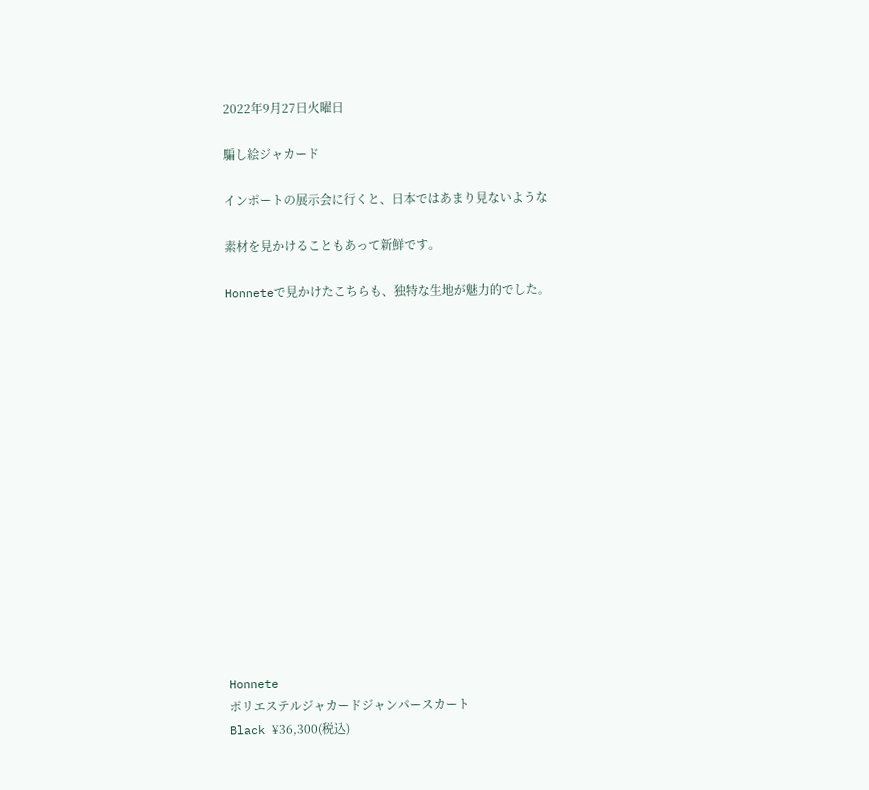2022年9月27日火曜日

騙し絵ジャカード

インポートの展示会に行くと、日本ではあまり見ないような

素材を見かけることもあって新鮮です。

Honneteで見かけたこちらも、独特な生地が魅力的でした。
















Honnete
ポリエステルジャカードジャンパースカート
Black ¥36,300(税込)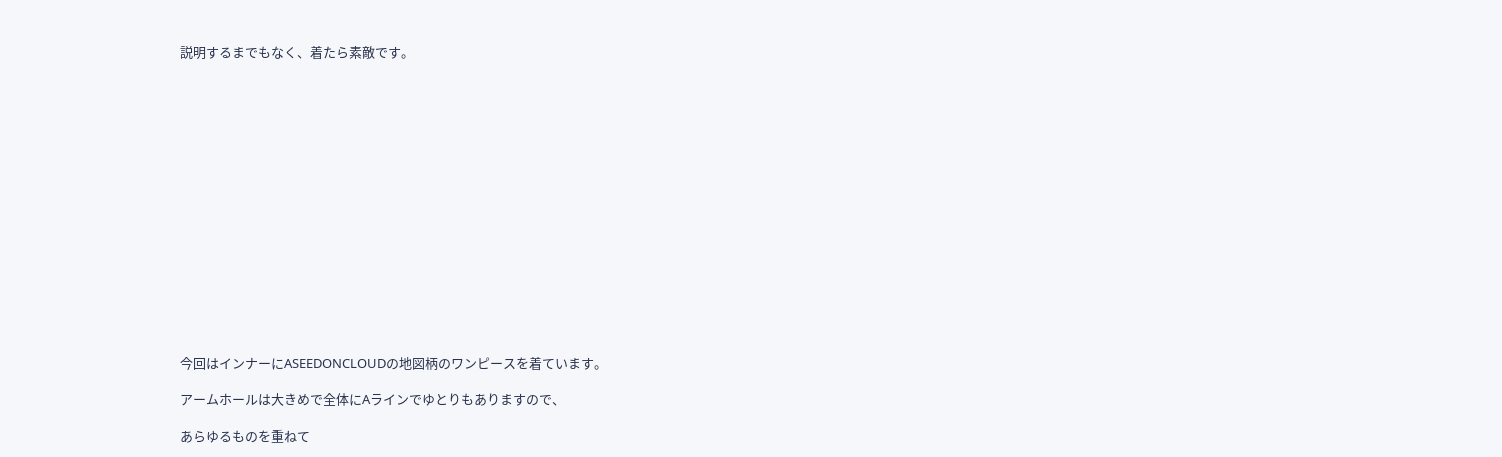説明するまでもなく、着たら素敵です。
















今回はインナーにASEEDONCLOUDの地図柄のワンピースを着ています。

アームホールは大きめで全体にAラインでゆとりもありますので、

あらゆるものを重ねて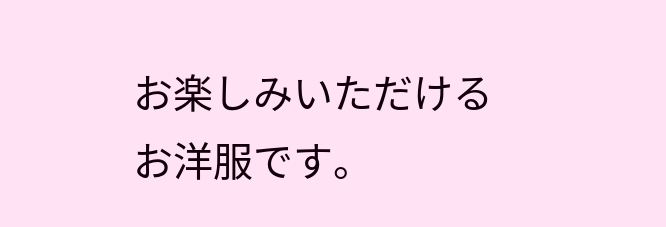お楽しみいただけるお洋服です。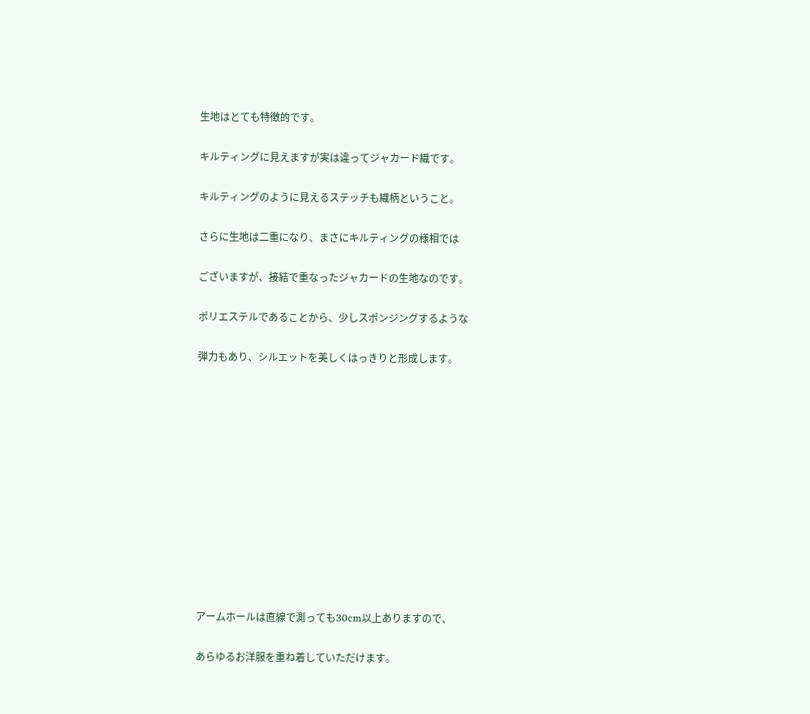生地はとても特徴的です。

キルティングに見えますが実は違ってジャカード織です。

キルティングのように見えるステッチも織柄ということ。

さらに生地は二重になり、まさにキルティングの様相では

ございますが、接結で重なったジャカードの生地なのです。

ポリエステルであることから、少しスポンジングするような

弾力もあり、シルエットを美しくはっきりと形成します。












アームホールは直線で測っても30cm以上ありますので、

あらゆるお洋服を重ね着していただけます。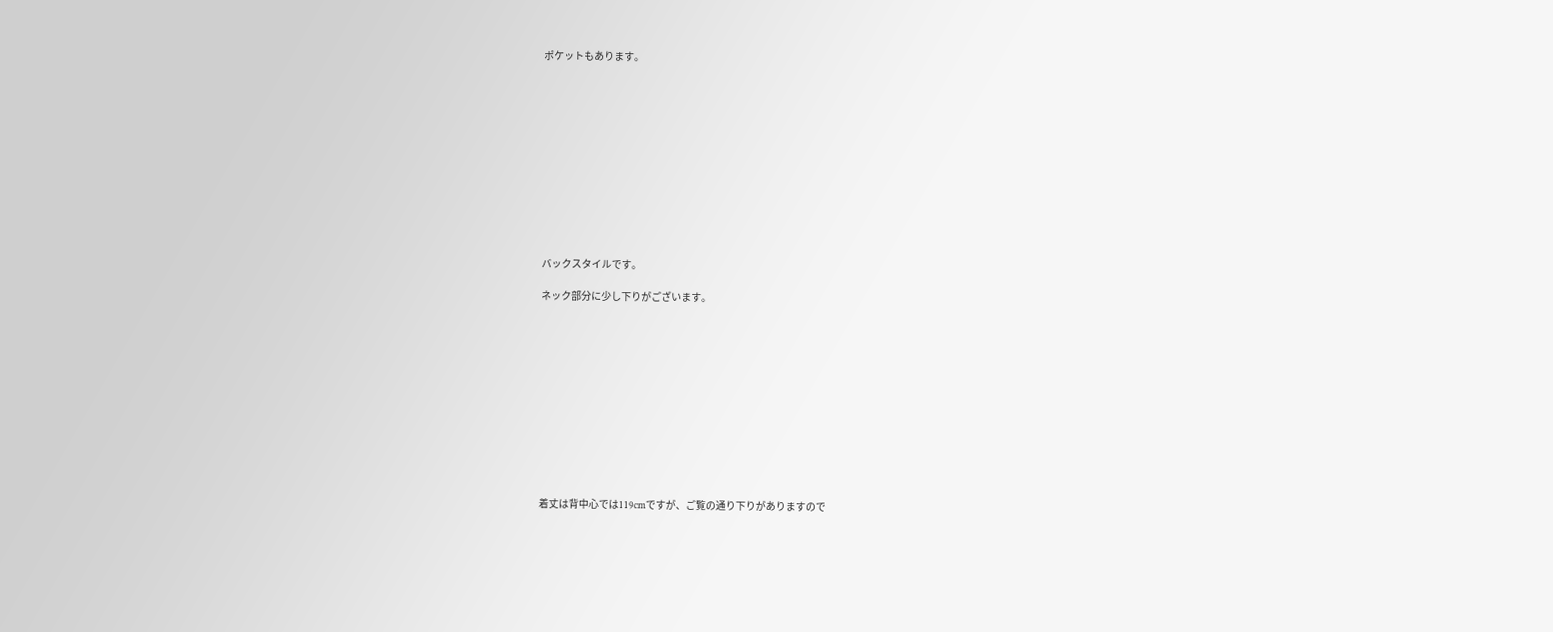ポケットもあります。












バックスタイルです。

ネック部分に少し下りがございます。












着丈は背中心では119cmですが、ご覧の通り下りがありますので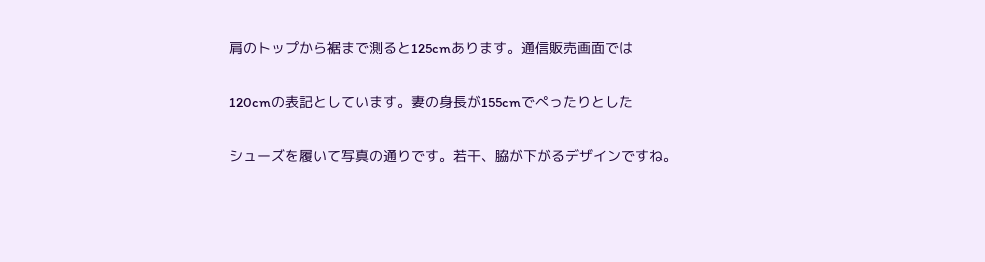肩のトップから裾まで測ると125cmあります。通信販売画面では

120cmの表記としています。妻の身長が155cmでぺったりとした

シューズを履いて写真の通りです。若干、脇が下がるデザインですね。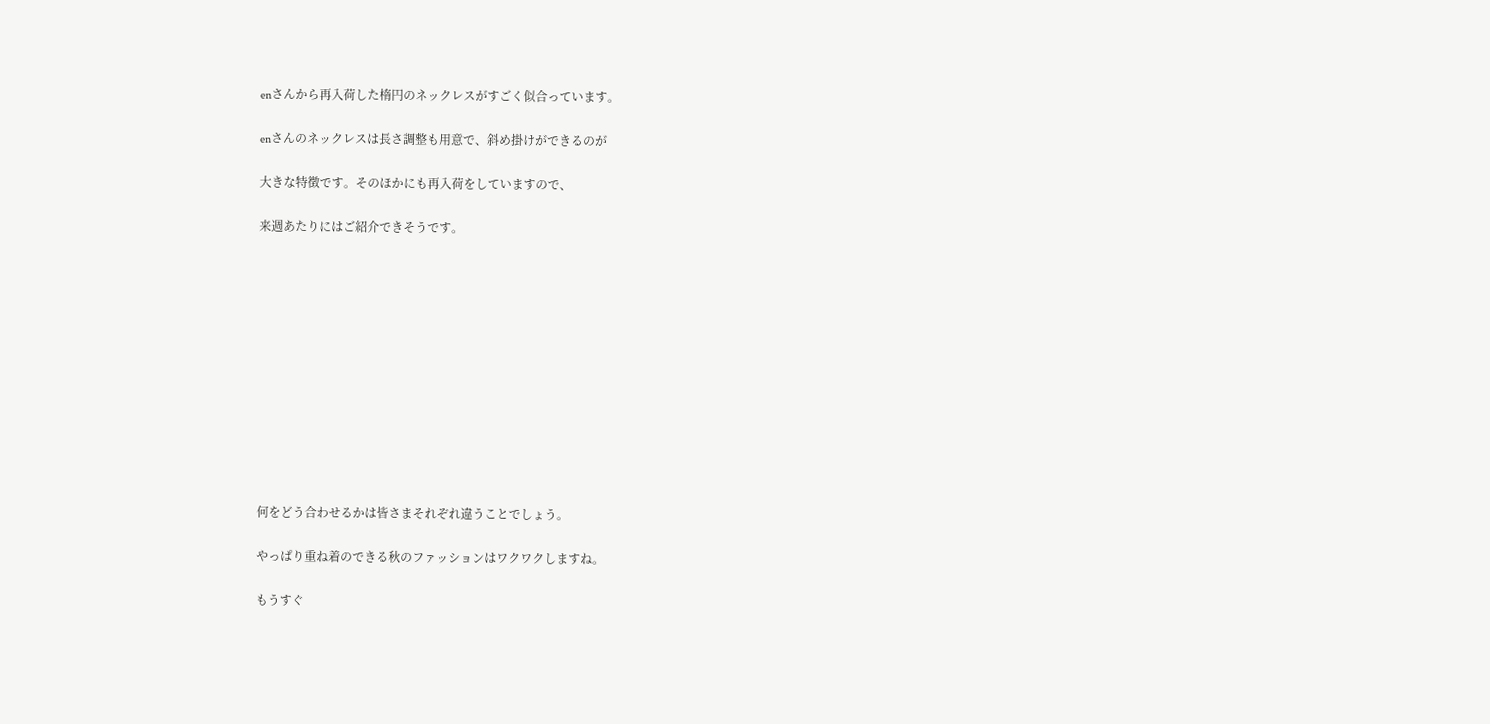enさんから再入荷した楕円のネックレスがすごく似合っています。

enさんのネックレスは長さ調整も用意で、斜め掛けができるのが

大きな特徴です。そのほかにも再入荷をしていますので、

来週あたりにはご紹介できそうです。












何をどう合わせるかは皆さまそれぞれ違うことでしょう。

やっぱり重ね着のできる秋のファッションはワクワクしますね。

もうすぐ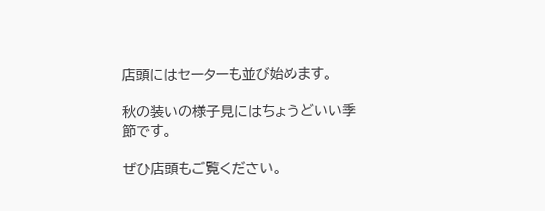店頭にはセーターも並び始めます。

秋の装いの様子見にはちょうどいい季節です。

ぜひ店頭もご覧ください。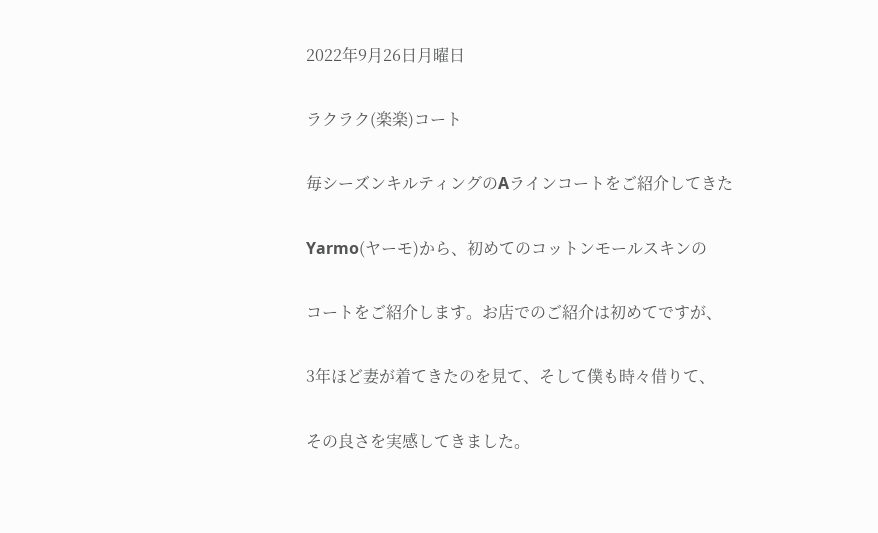2022年9月26日月曜日

ラクラク(楽楽)コート

毎シーズンキルティングのAラインコートをご紹介してきた

Yarmo(ヤーモ)から、初めてのコットンモールスキンの

コートをご紹介します。お店でのご紹介は初めてですが、

3年ほど妻が着てきたのを見て、そして僕も時々借りて、

その良さを実感してきました。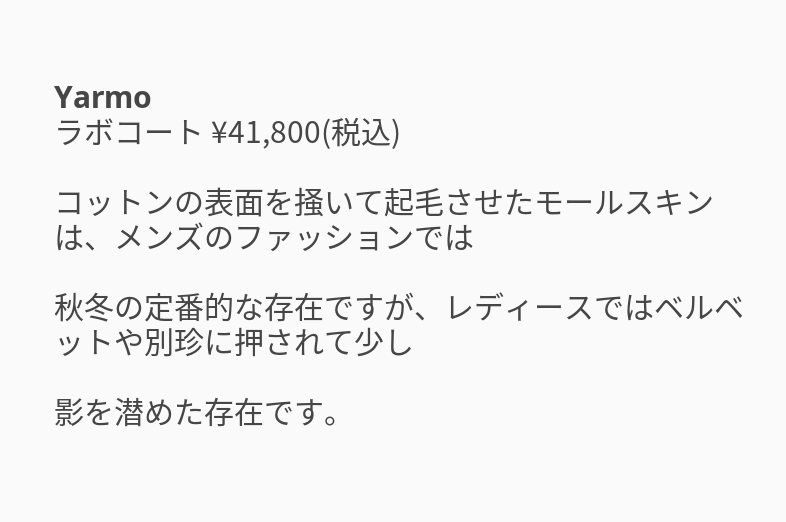Yarmo
ラボコート ¥41,800(税込)

コットンの表面を掻いて起毛させたモールスキンは、メンズのファッションでは

秋冬の定番的な存在ですが、レディースではベルベットや別珍に押されて少し

影を潜めた存在です。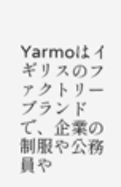Yarmoはイギリスのファクトリーブランドで、企業の制服や公務員や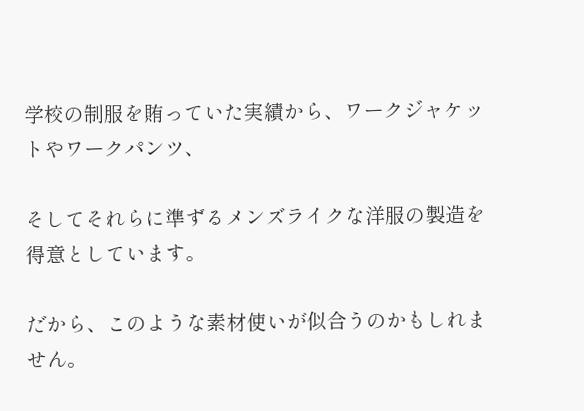学校の制服を賄っていた実績から、ワークジャケットやワークパンツ、

そしてそれらに準ずるメンズライクな洋服の製造を得意としています。

だから、このような素材使いが似合うのかもしれません。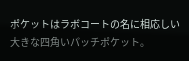ポケットはラボコートの名に相応しい大きな四角いパッチポケット。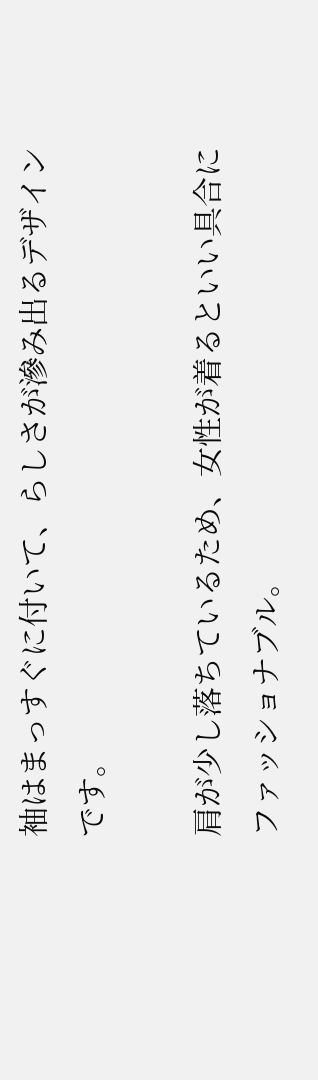袖はまっすぐに付いて、らしさが滲み出るデザインです。

肩が少し落ちているため、女性が着るといい具合にファッショナブル。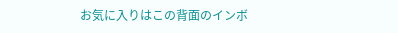お気に入りはこの背面のインボ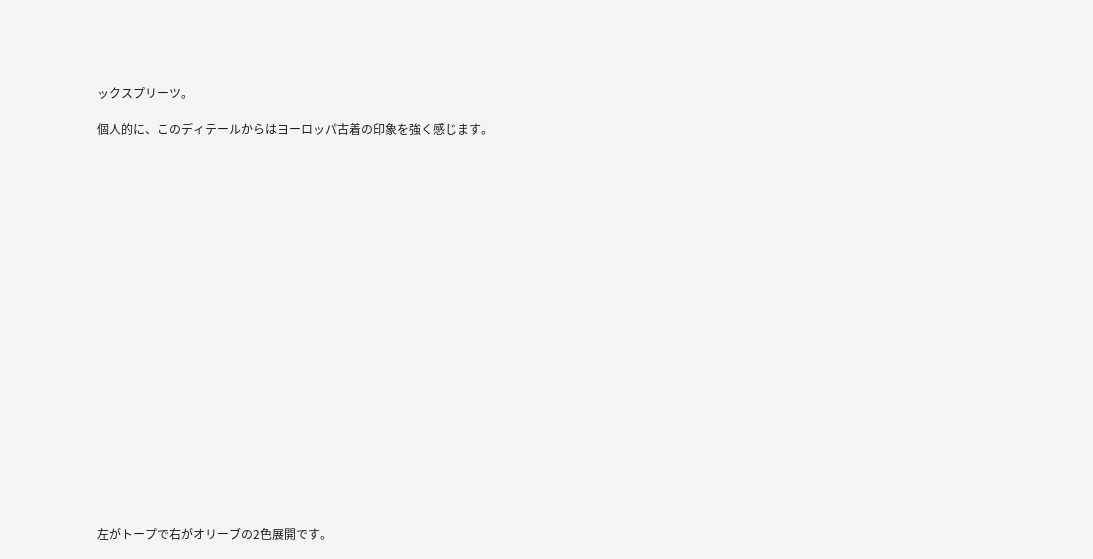ックスプリーツ。

個人的に、このディテールからはヨーロッパ古着の印象を強く感じます。





















左がトープで右がオリーブの2色展開です。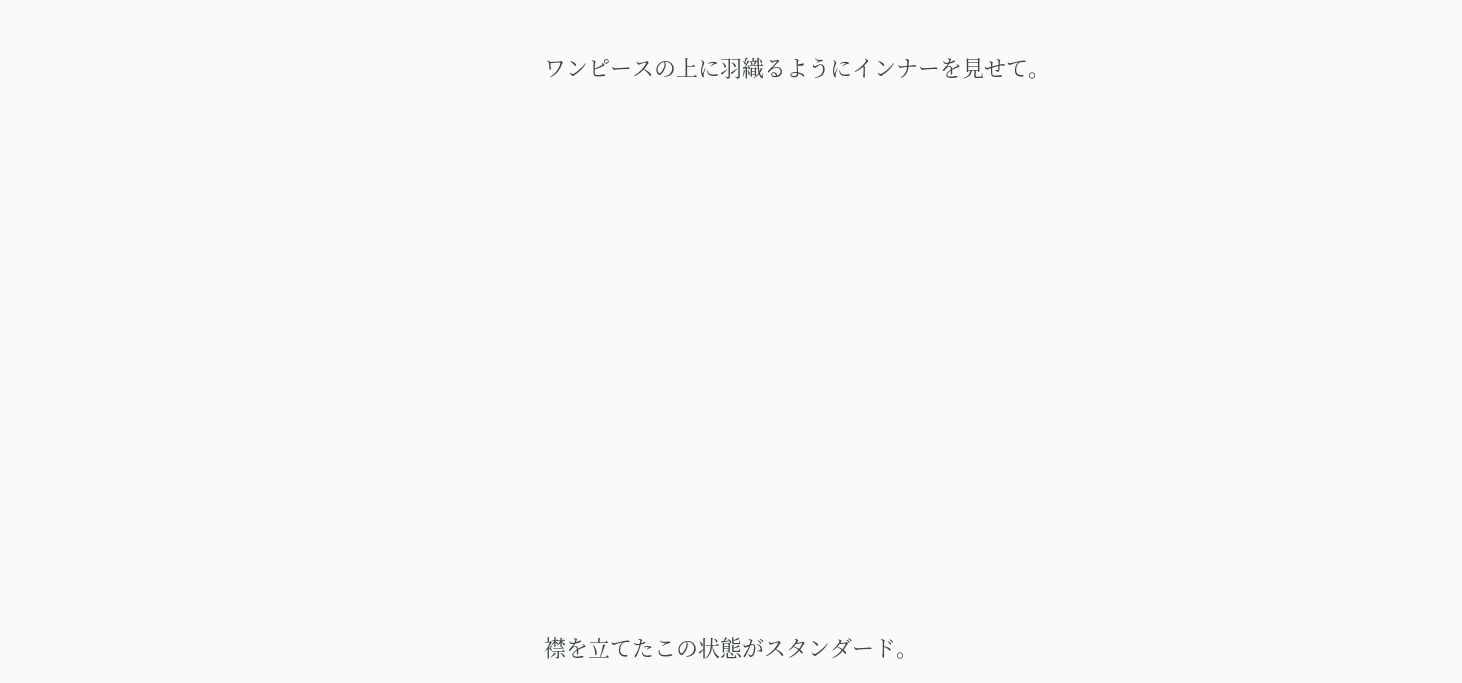ワンピースの上に羽織るようにインナーを見せて。





















襟を立てたこの状態がスタンダード。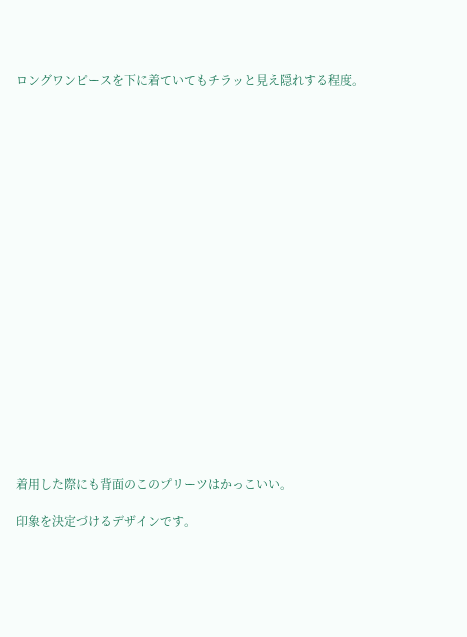ロングワンピースを下に着ていてもチラッと見え隠れする程度。





















着用した際にも背面のこのプリーツはかっこいい。

印象を決定づけるデザインです。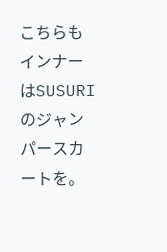こちらもインナーはSUSURIのジャンパースカートを。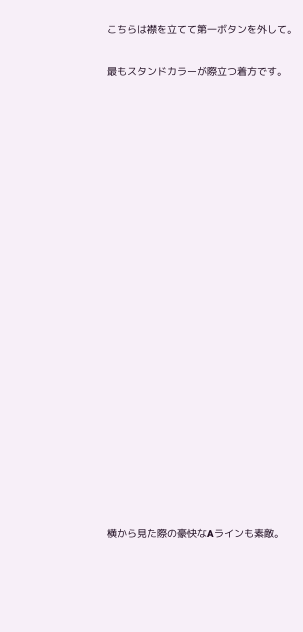こちらは襟を立てて第一ボタンを外して。

最もスタンドカラーが際立つ着方です。





















横から見た際の豪快なAラインも素敵。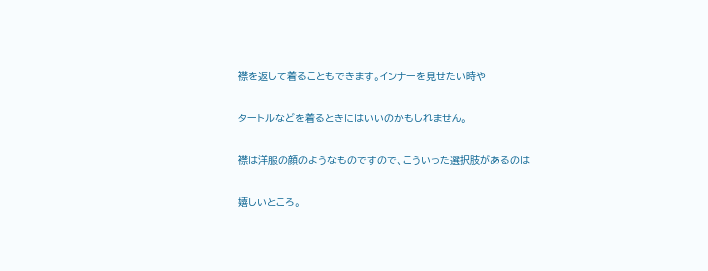襟を返して着ることもできます。インナーを見せたい時や

タートルなどを着るときにはいいのかもしれません。

襟は洋服の顔のようなものですので、こういった選択肢があるのは

嬉しいところ。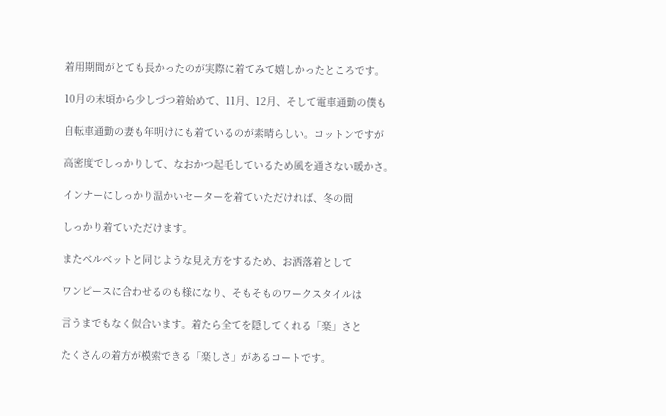着用期間がとても長かったのが実際に着てみて嬉しかったところです。

10月の末頃から少しづつ着始めて、11月、12月、そして電車通勤の僕も

自転車通勤の妻も年明けにも着ているのが素晴らしい。コットンですが

高密度でしっかりして、なおかつ起毛しているため風を通さない暖かさ。

インナーにしっかり温かいセーターを着ていただければ、冬の間

しっかり着ていただけます。

またベルベットと同じような見え方をするため、お洒落着として

ワンピースに合わせるのも様になり、そもそものワークスタイルは

言うまでもなく似合います。着たら全てを隠してくれる「楽」さと

たくさんの着方が模索できる「楽しさ」があるコートです。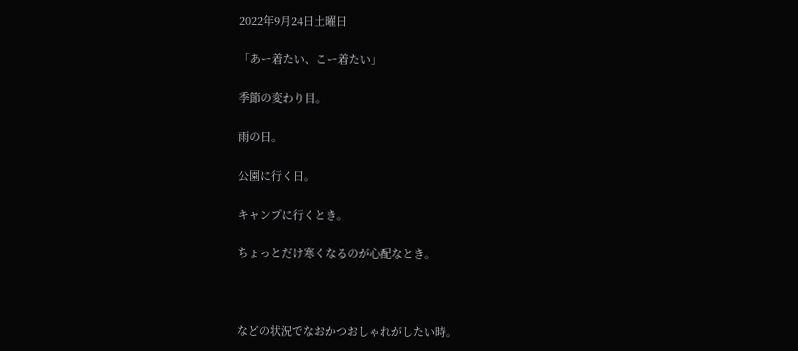2022年9月24日土曜日

「あー着たい、こー着たい」

季節の変わり目。

雨の日。

公園に行く日。

キャンプに行くとき。

ちょっとだけ寒くなるのが心配なとき。



などの状況でなおかつおしゃれがしたい時。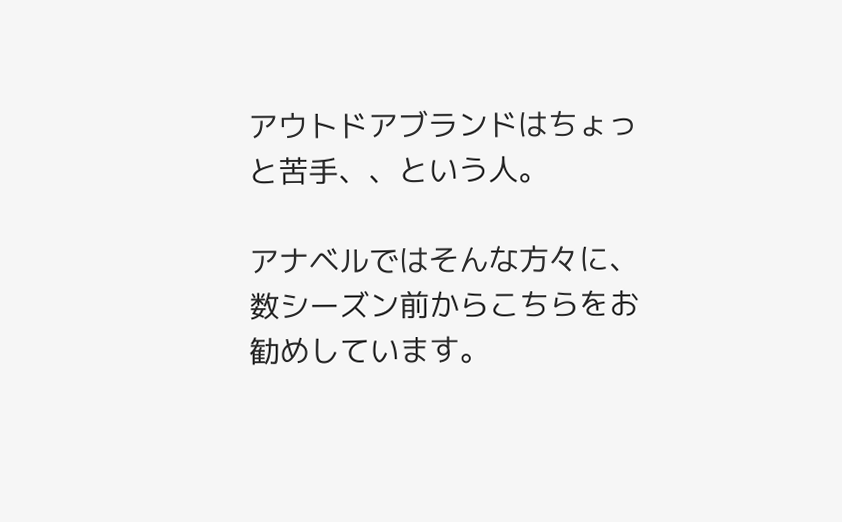アウトドアブランドはちょっと苦手、、という人。

アナベルではそんな方々に、数シーズン前からこちらをお勧めしています。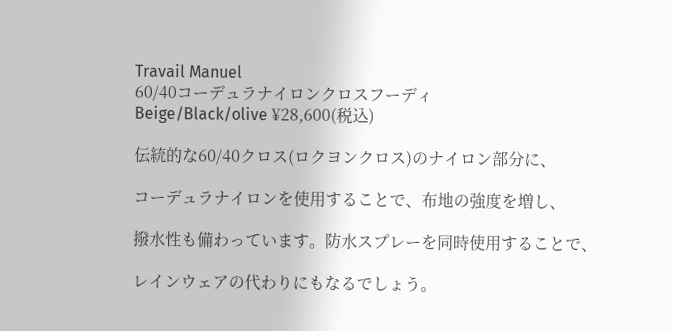Travail Manuel
60/40コーデュラナイロンクロスフーディ
Beige/Black/olive ¥28,600(税込)

伝統的な60/40クロス(ロクヨンクロス)のナイロン部分に、

コーデュラナイロンを使用することで、布地の強度を増し、

撥水性も備わっています。防水スプレーを同時使用することで、

レインウェアの代わりにもなるでしょう。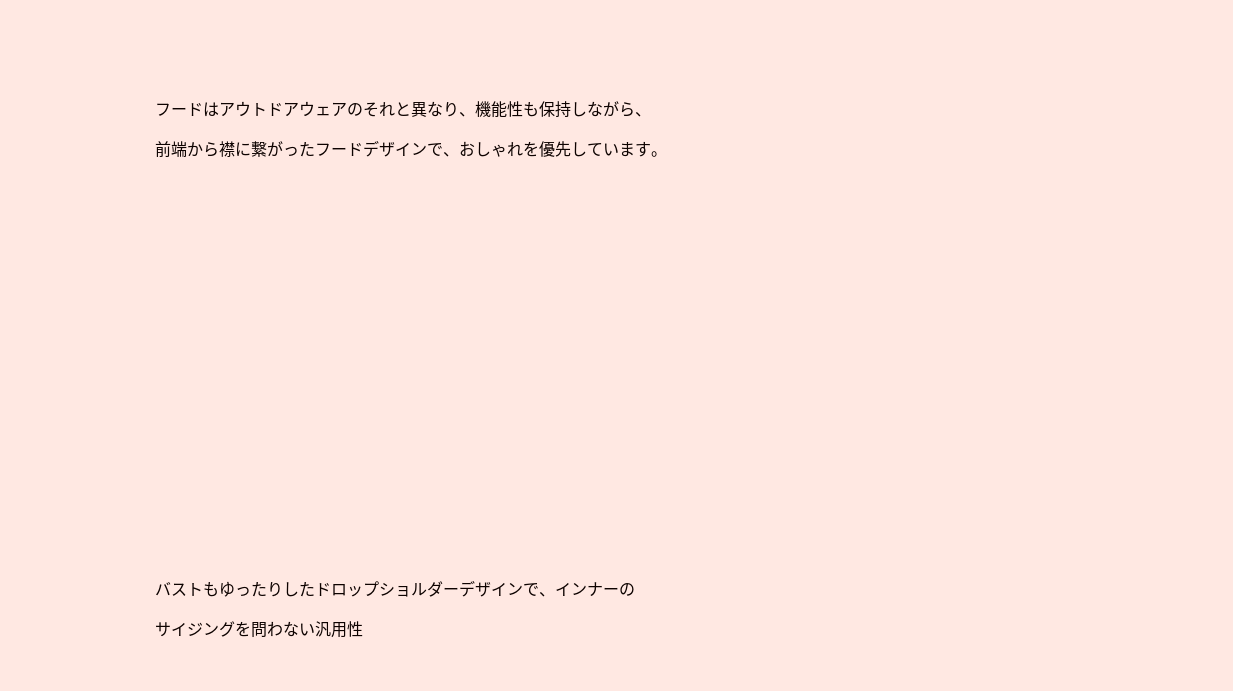フードはアウトドアウェアのそれと異なり、機能性も保持しながら、

前端から襟に繋がったフードデザインで、おしゃれを優先しています。





















バストもゆったりしたドロップショルダーデザインで、インナーの

サイジングを問わない汎用性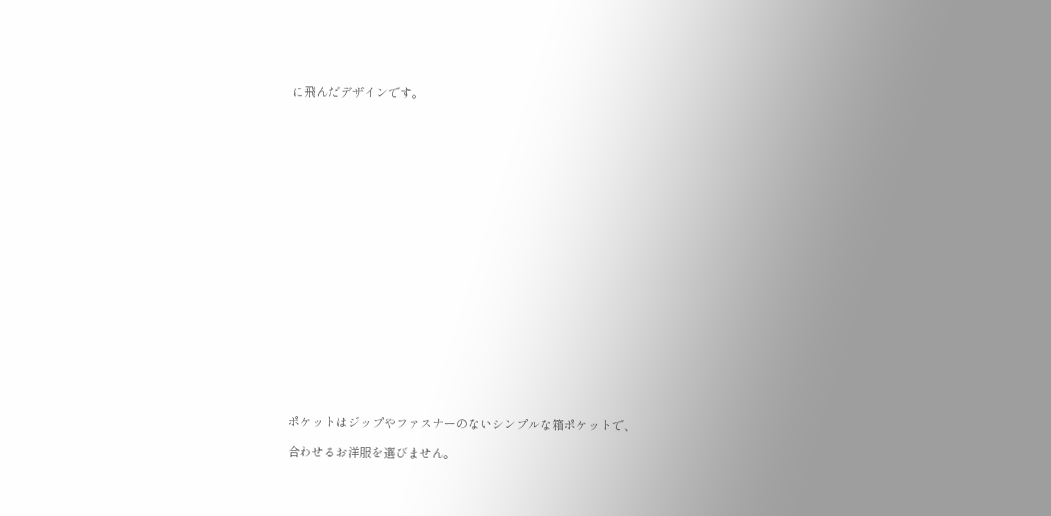に飛んだデザインです。





















ポケットはジップやファスナーのないシンプルな箱ポケットで、

合わせるお洋服を選びません。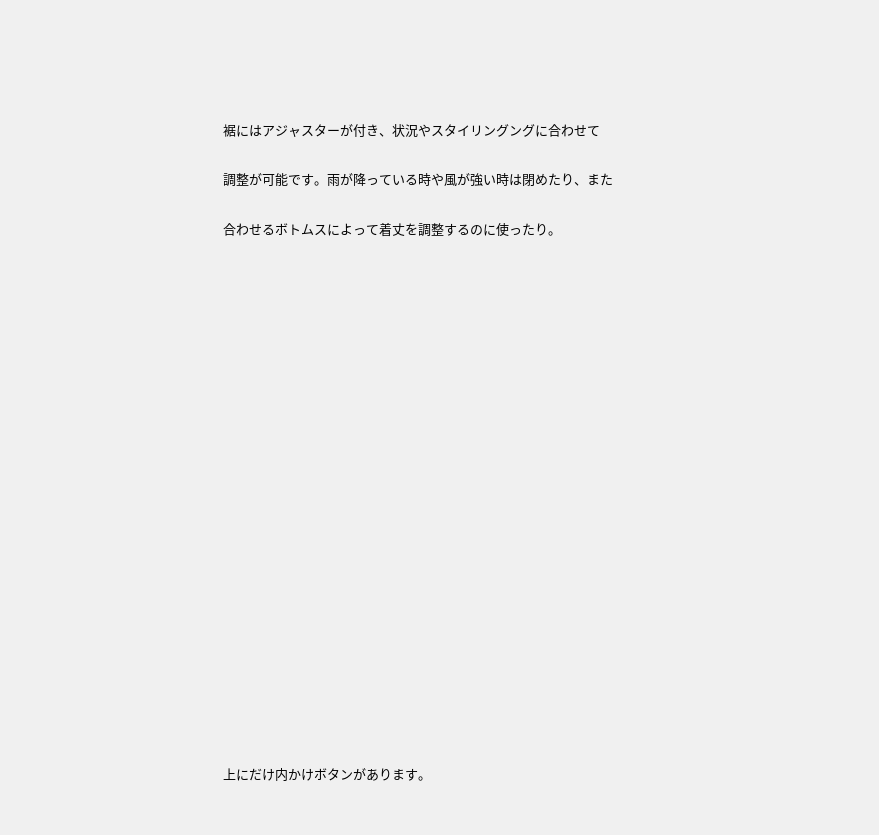裾にはアジャスターが付き、状況やスタイリングングに合わせて

調整が可能です。雨が降っている時や風が強い時は閉めたり、また

合わせるボトムスによって着丈を調整するのに使ったり。





















上にだけ内かけボタンがあります。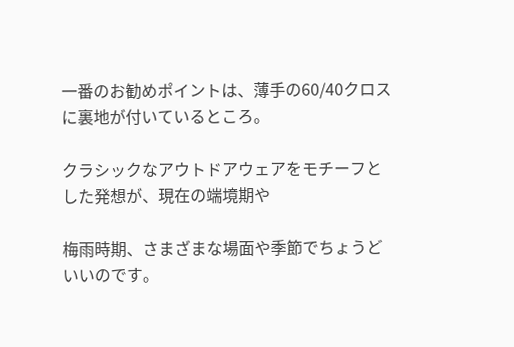一番のお勧めポイントは、薄手の60/40クロスに裏地が付いているところ。

クラシックなアウトドアウェアをモチーフとした発想が、現在の端境期や

梅雨時期、さまざまな場面や季節でちょうどいいのです。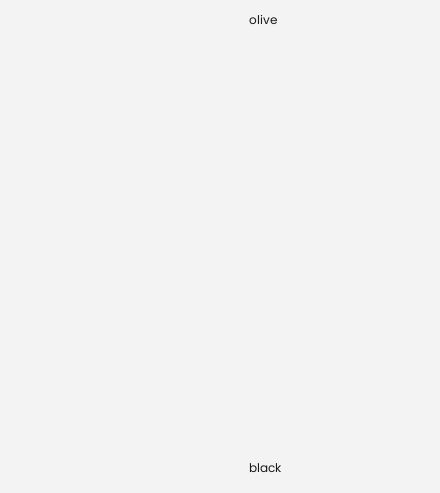olive





















black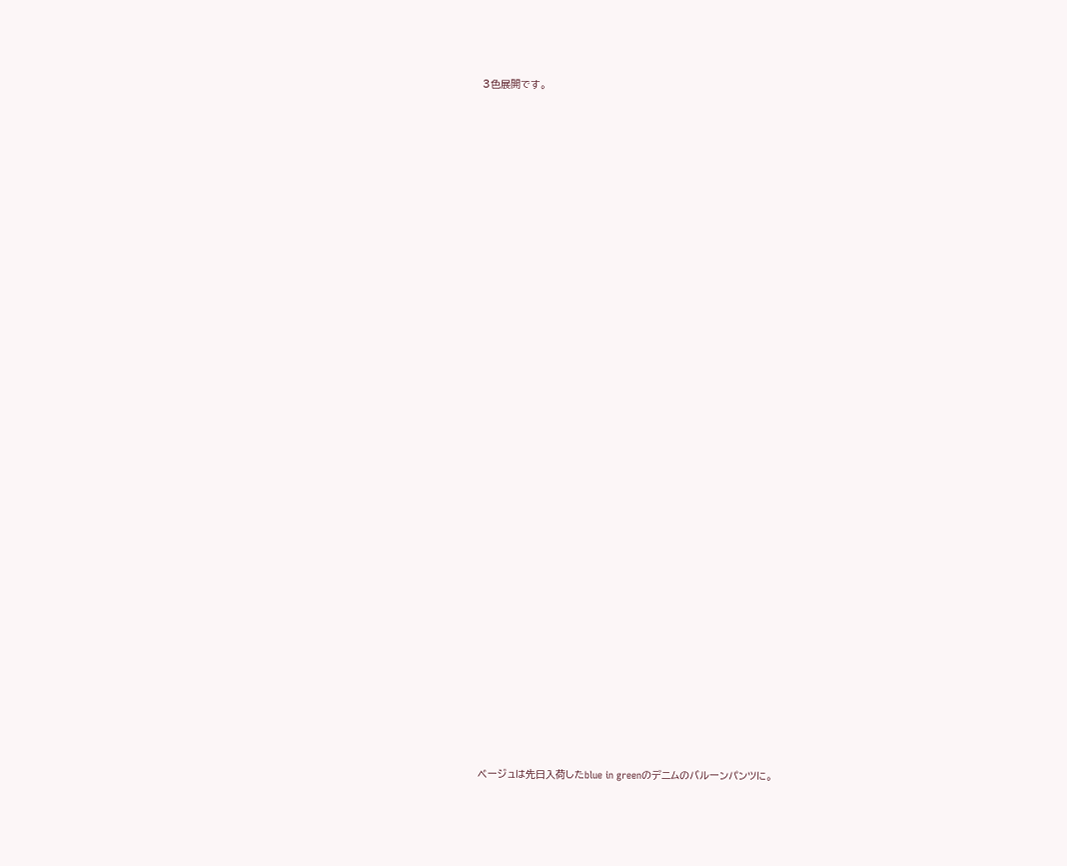3色展開です。





























ベージュは先日入荷したblue in greenのデニムのバルーンパンツに。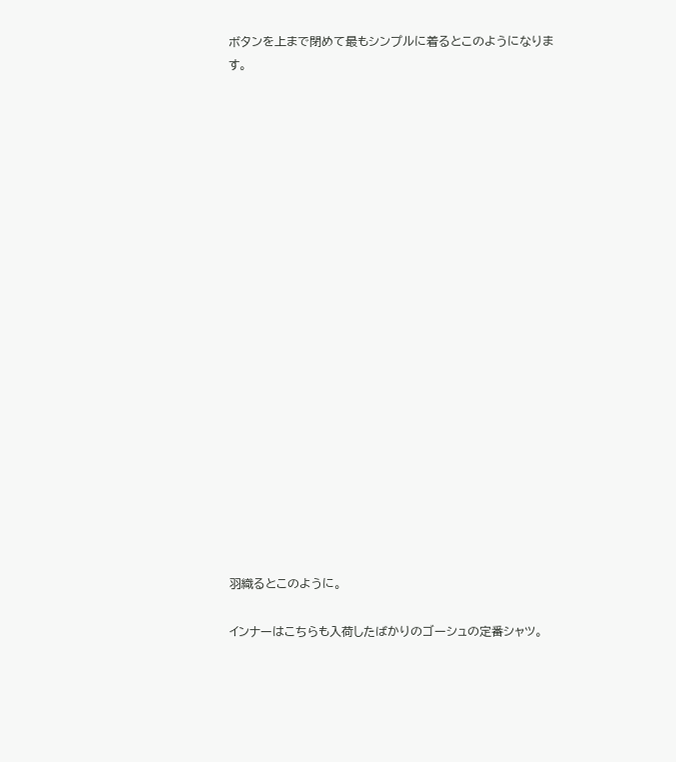ボタンを上まで閉めて最もシンプルに着るとこのようになります。





















羽織るとこのように。

インナーはこちらも入荷したばかりのゴーシュの定番シャツ。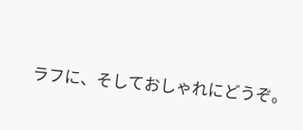ラフに、そしておしゃれにどうぞ。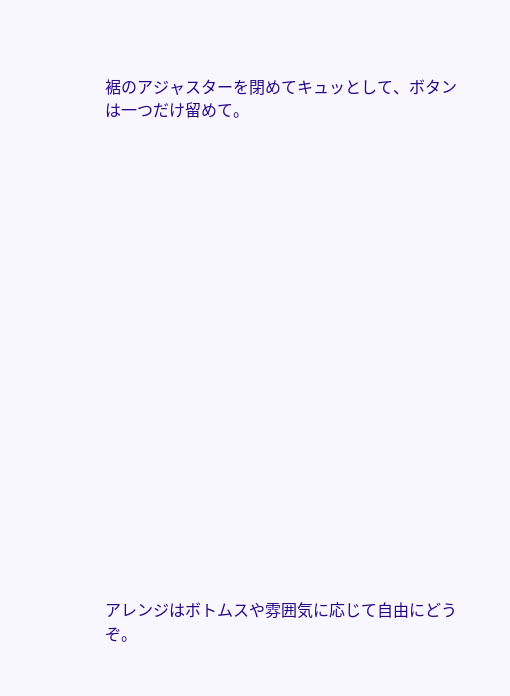裾のアジャスターを閉めてキュッとして、ボタンは一つだけ留めて。




















アレンジはボトムスや雰囲気に応じて自由にどうぞ。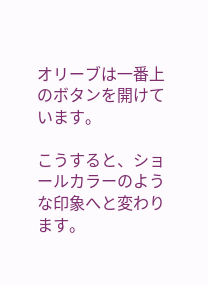オリーブは一番上のボタンを開けています。

こうすると、ショールカラーのような印象へと変わります。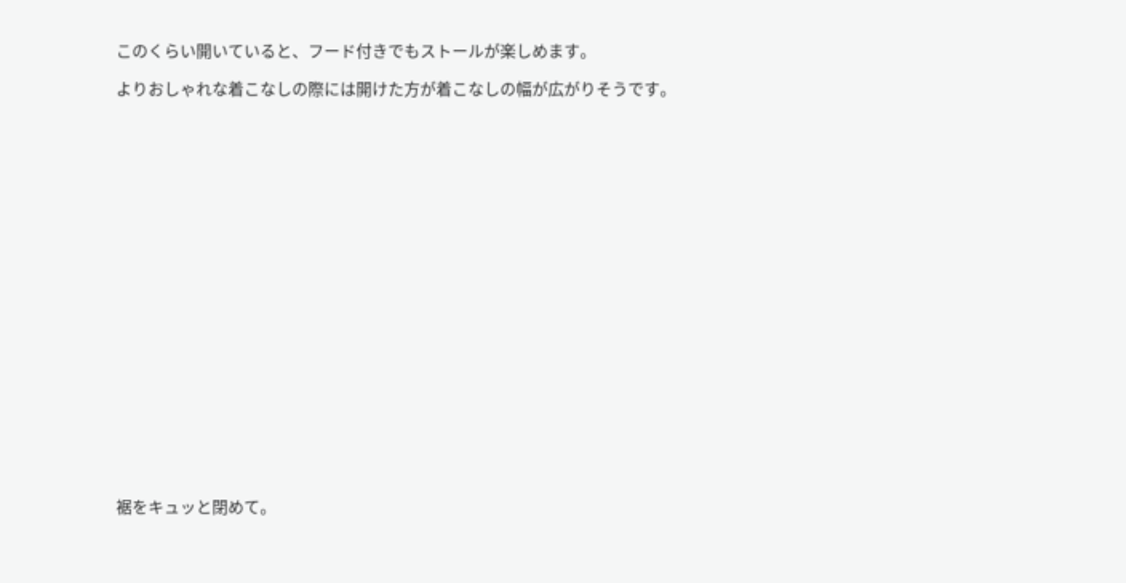このくらい開いていると、フード付きでもストールが楽しめます。

よりおしゃれな着こなしの際には開けた方が着こなしの幅が広がりそうです。





















裾をキュッと閉めて。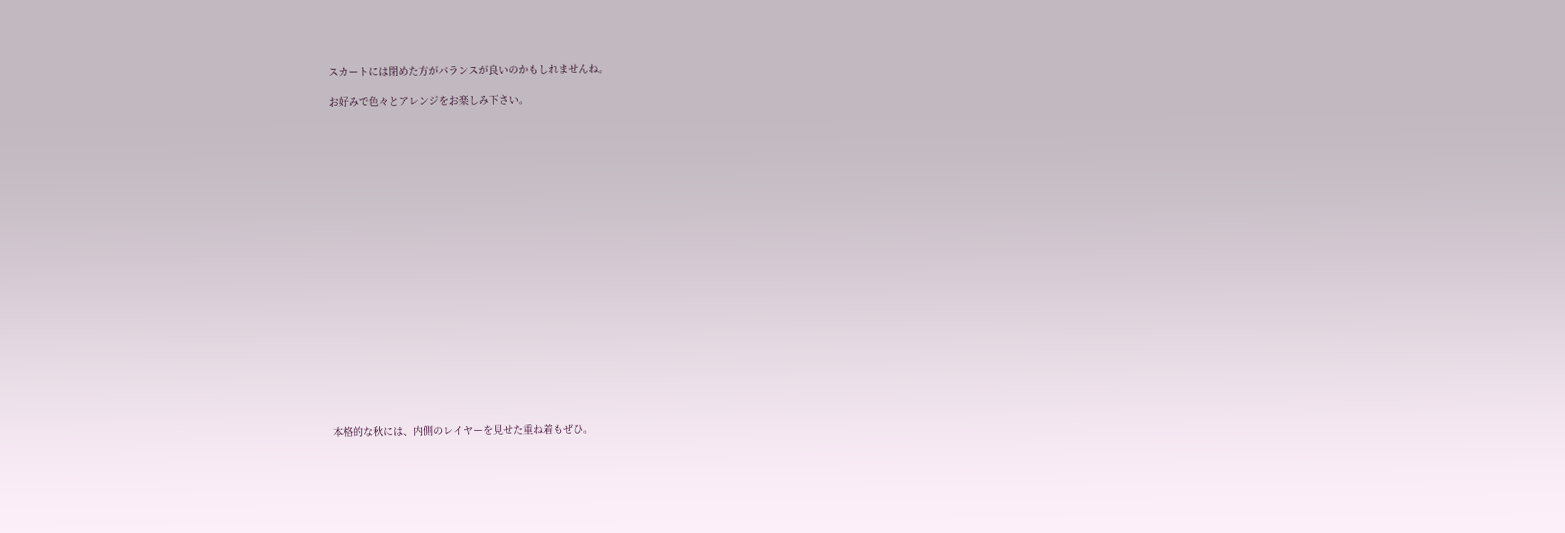スカートには閉めた方がバランスが良いのかもしれませんね。

お好みで色々とアレンジをお楽しみ下さい。





















本格的な秋には、内側のレイヤーを見せた重ね着もぜひ。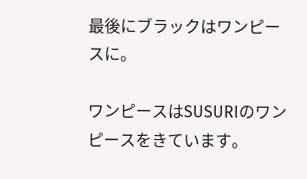最後にブラックはワンピースに。

ワンピースはSUSURIのワンピースをきています。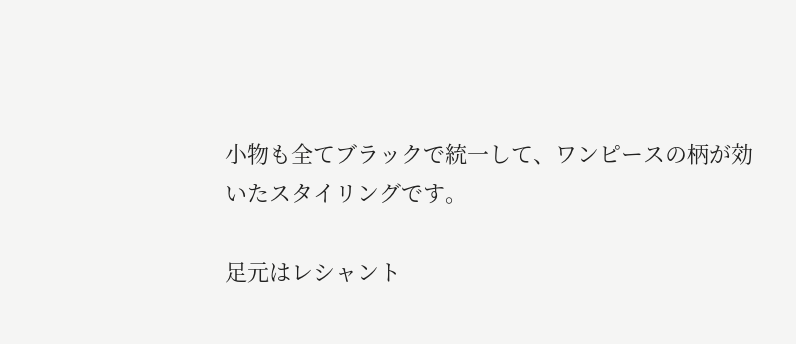小物も全てブラックで統一して、ワンピースの柄が効いたスタイリングです。

足元はレシャント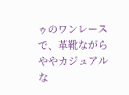ゥのワンレースで、革靴ながらややカジュアルな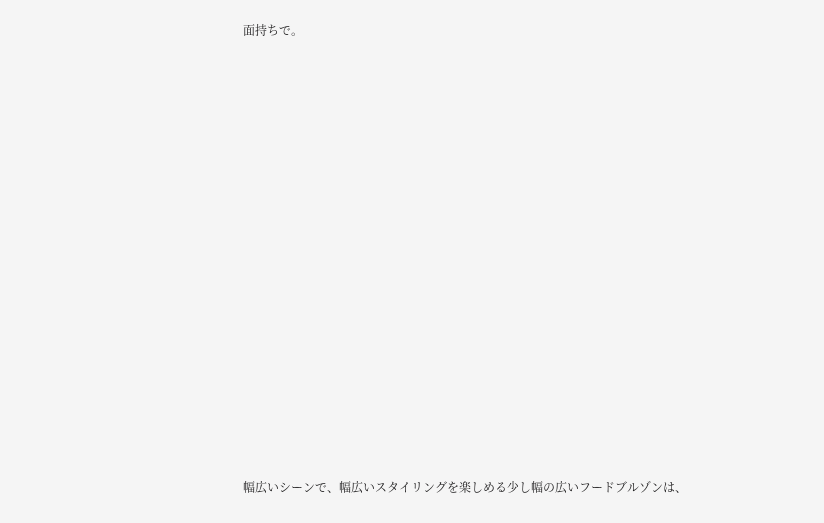面持ちで。





















幅広いシーンで、幅広いスタイリングを楽しめる少し幅の広いフードブルゾンは、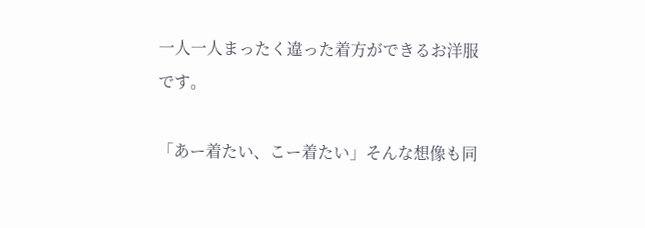一人一人まったく違った着方ができるお洋服です。

「あー着たい、こー着たい」そんな想像も同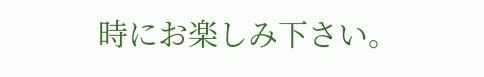時にお楽しみ下さい。